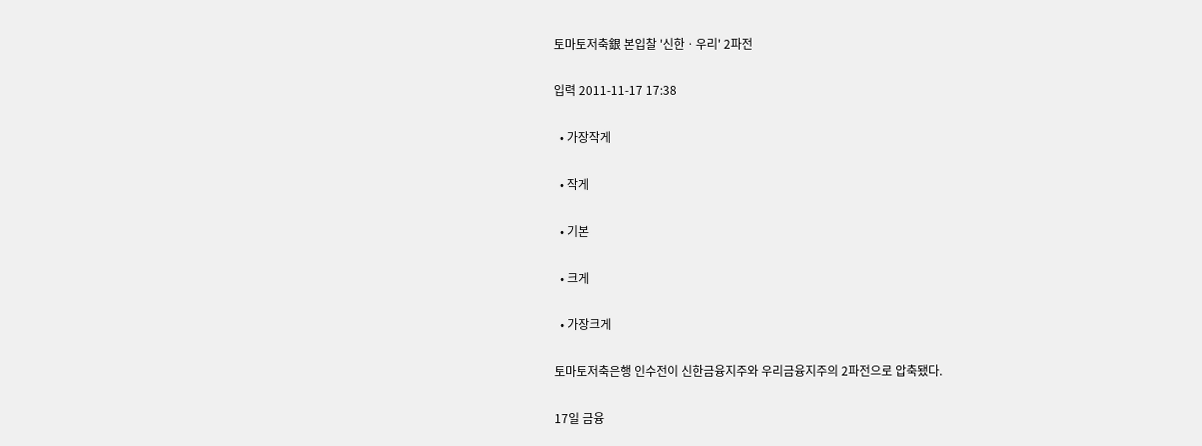토마토저축銀 본입찰 '신한ㆍ우리' 2파전

입력 2011-11-17 17:38

  • 가장작게

  • 작게

  • 기본

  • 크게

  • 가장크게

토마토저축은행 인수전이 신한금융지주와 우리금융지주의 2파전으로 압축됐다.

17일 금융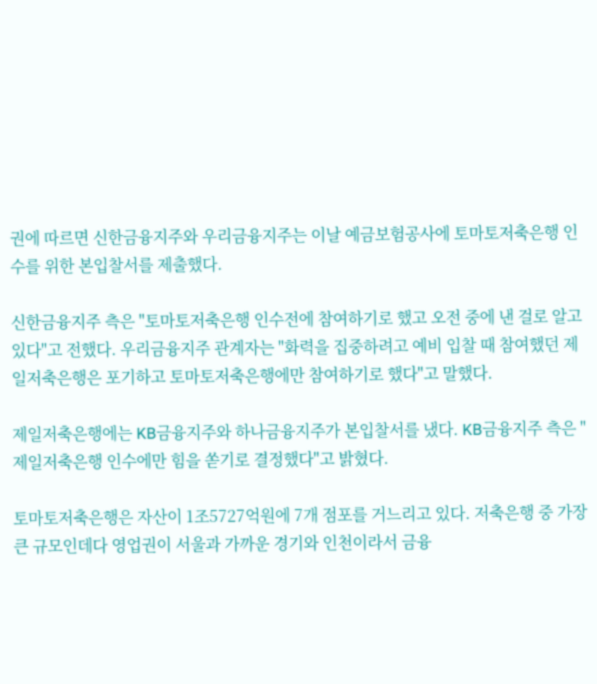권에 따르면 신한금융지주와 우리금융지주는 이날 예금보험공사에 토마토저축은행 인수를 위한 본입찰서를 제출했다.

신한금융지주 측은 "토마토저축은행 인수전에 참여하기로 했고 오전 중에 낸 걸로 알고 있다"고 전했다. 우리금융지주 관계자는 "화력을 집중하려고 예비 입찰 때 참여했던 제일저축은행은 포기하고 토마토저축은행에만 참여하기로 했다"고 말했다.

제일저축은행에는 KB금융지주와 하나금융지주가 본입찰서를 냈다. KB금융지주 측은 "제일저축은행 인수에만 힘을 쏟기로 결정했다"고 밝혔다.

토마토저축은행은 자산이 1조5727억원에 7개 점포를 거느리고 있다. 저축은행 중 가장 큰 규모인데다 영업권이 서울과 가까운 경기와 인천이라서 금융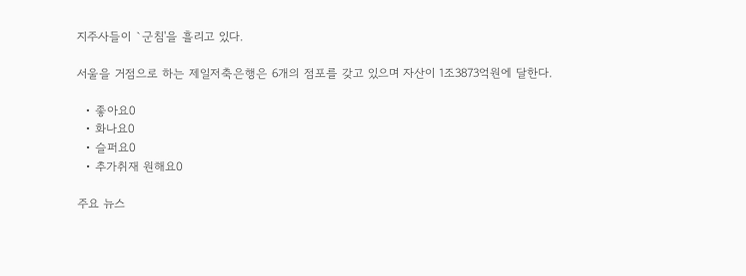지주사들이 `군침'을 흘리고 있다.

서울을 거점으로 하는 제일저축은행은 6개의 점포를 갖고 있으며 자산이 1조3873억원에 달한다.

  • 좋아요0
  • 화나요0
  • 슬퍼요0
  • 추가취재 원해요0

주요 뉴스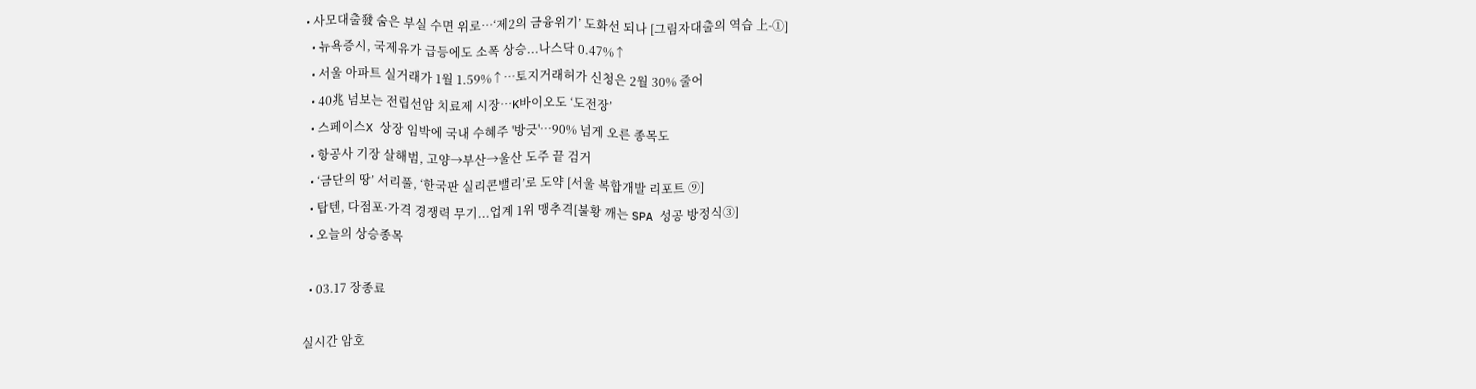• 사모대출發 숨은 부실 수면 위로…‘제2의 금융위기’ 도화선 되나 [그림자대출의 역습 上-①]
  • 뉴욕증시, 국제유가 급등에도 소폭 상승...나스닥 0.47%↑
  • 서울 아파트 실거래가 1월 1.59%↑…토지거래허가 신청은 2월 30% 줄어
  • 40兆 넘보는 전립선암 치료제 시장…K바이오도 ‘도전장’
  • 스페이스X 상장 임박에 국내 수혜주 '방긋'…90% 넘게 오른 종목도
  • 항공사 기장 살해범, 고양→부산→울산 도주 끝 검거
  • ‘금단의 땅’ 서리풀, ‘한국판 실리콘밸리’로 도약 [서울 복합개발 리포트 ⑨]
  • 탑텐, 다점포·가격 경쟁력 무기...업계 1위 맹추격[불황 깨는 SPA 성공 방정식③]
  • 오늘의 상승종목

  • 03.17 장종료

실시간 암호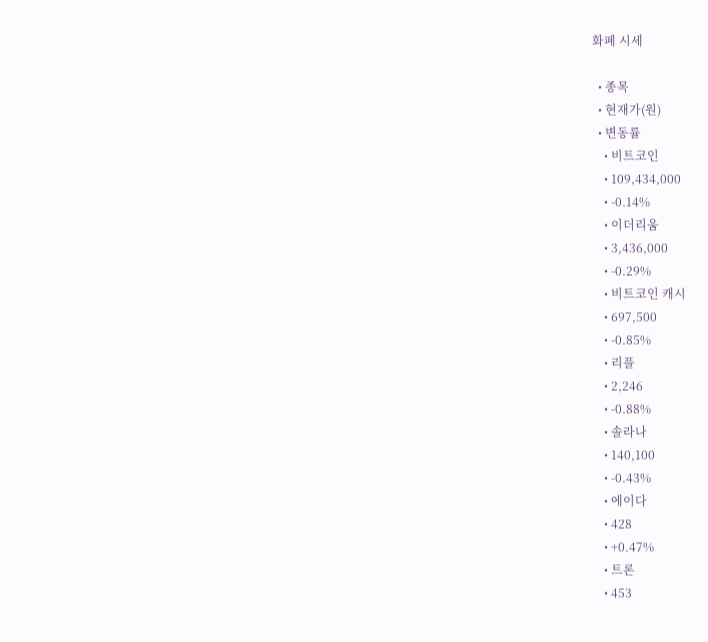화폐 시세

  • 종목
  • 현재가(원)
  • 변동률
    • 비트코인
    • 109,434,000
    • -0.14%
    • 이더리움
    • 3,436,000
    • -0.29%
    • 비트코인 캐시
    • 697,500
    • -0.85%
    • 리플
    • 2,246
    • -0.88%
    • 솔라나
    • 140,100
    • -0.43%
    • 에이다
    • 428
    • +0.47%
    • 트론
    • 453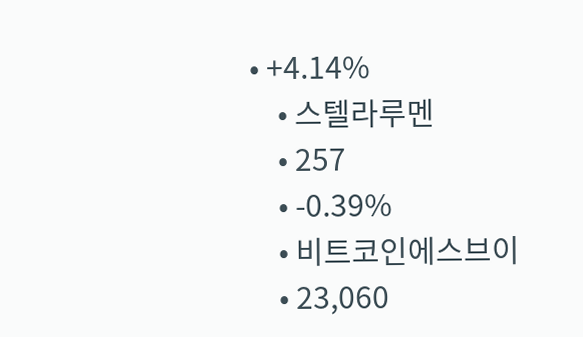• +4.14%
    • 스텔라루멘
    • 257
    • -0.39%
    • 비트코인에스브이
    • 23,060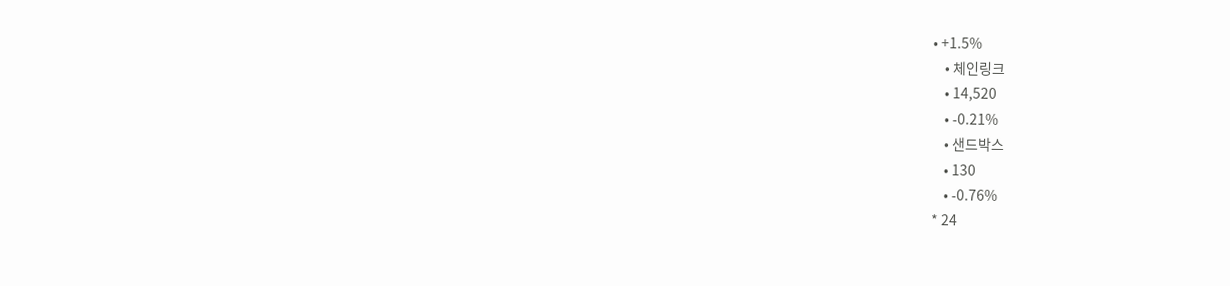• +1.5%
    • 체인링크
    • 14,520
    • -0.21%
    • 샌드박스
    • 130
    • -0.76%
* 24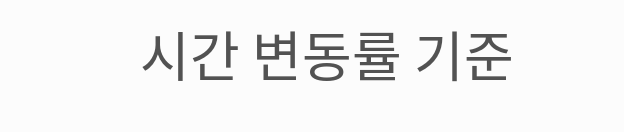시간 변동률 기준